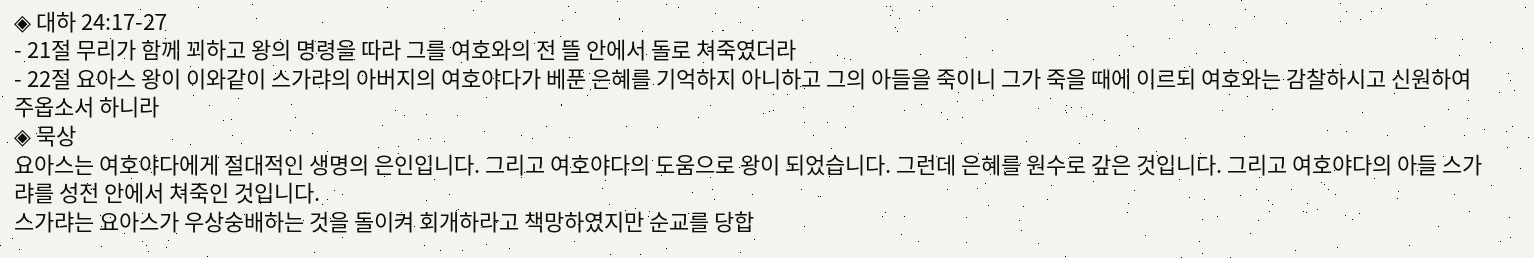◈ 대하 24:17-27
- 21절 무리가 함께 꾀하고 왕의 명령을 따라 그를 여호와의 전 뜰 안에서 돌로 쳐죽였더라
- 22절 요아스 왕이 이와같이 스가랴의 아버지의 여호야다가 베푼 은혜를 기억하지 아니하고 그의 아들을 죽이니 그가 죽을 때에 이르되 여호와는 감찰하시고 신원하여 주옵소서 하니라
◈ 묵상
요아스는 여호야다에게 절대적인 생명의 은인입니다. 그리고 여호야다의 도움으로 왕이 되었습니다. 그런데 은혜를 원수로 갚은 것입니다. 그리고 여호야다의 아들 스가랴를 성전 안에서 쳐죽인 것입니다.
스가랴는 요아스가 우상숭배하는 것을 돌이켜 회개하라고 책망하였지만 순교를 당합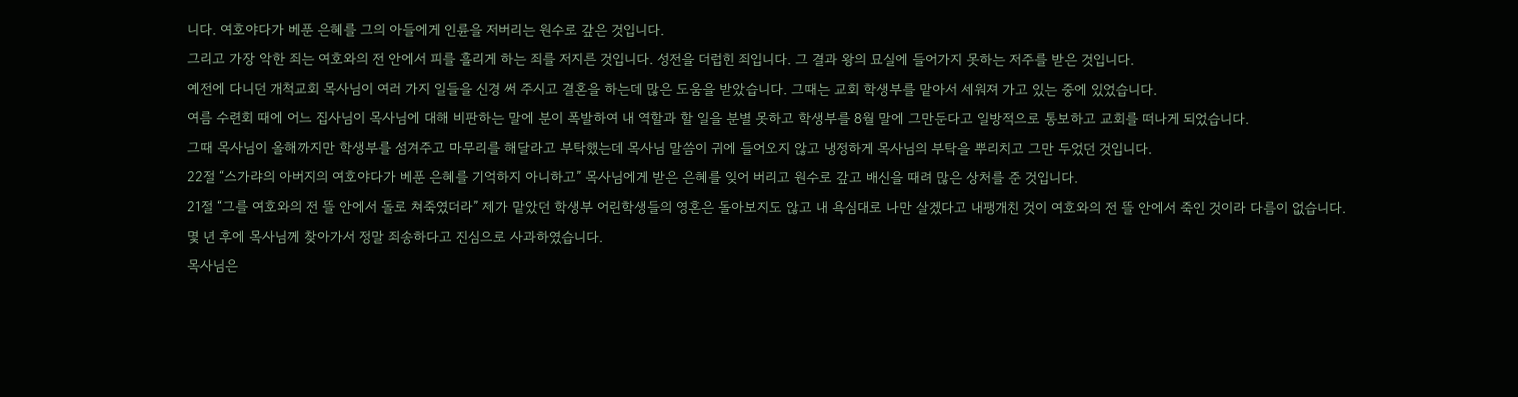니다. 여호야다가 베푼 은혜를 그의 아들에게 인륜을 저버리는 원수로 갚은 것입니다.
그리고 가장 악한 죄는 여호와의 전 안에서 피를 흘리게 하는 죄를 저지른 것입니다. 성전을 더럽힌 죄입니다. 그 결과 왕의 묘실에 들어가지 못하는 저주를 받은 것입니다.
예전에 다니던 개척교회 목사님이 여러 가지 일들을 신경 써 주시고 결혼을 하는데 많은 도움을 받았습니다. 그때는 교회 학생부를 맡아서 세워져 가고 있는 중에 있었습니다.
여름 수련회 때에 어느 집사님이 목사님에 대해 비판하는 말에 분이 폭발하여 내 역할과 할 일을 분별 못하고 학생부를 8월 말에 그만둔다고 일방적으로 통보하고 교회를 떠나게 되었습니다.
그때 목사님이 올해까지만 학생부를 섬겨주고 마무리를 해달라고 부탁했는데 목사님 말씀이 귀에 들어오지 않고 냉정하게 목사님의 부탁을 뿌리치고 그만 두었던 것입니다.
22절 “스가랴의 아버지의 여호야다가 베푼 은혜를 기억하지 아니하고” 목사님에게 받은 은혜를 잊어 버리고 원수로 갚고 배신을 때려 많은 상처를 준 것입니다.
21절 “그를 여호와의 전 뜰 안에서 돌로 쳐죽였더라” 제가 맡았던 학생부 어린학생들의 영혼은 돌아보지도 않고 내 욕심대로 나만 살겠다고 내팽개친 것이 여호와의 전 뜰 안에서 죽인 것이라 다름이 없습니다.
몇 년 후에 목사님께 찾아가서 정말 죄송하다고 진심으로 사과하였습니다.
목사님은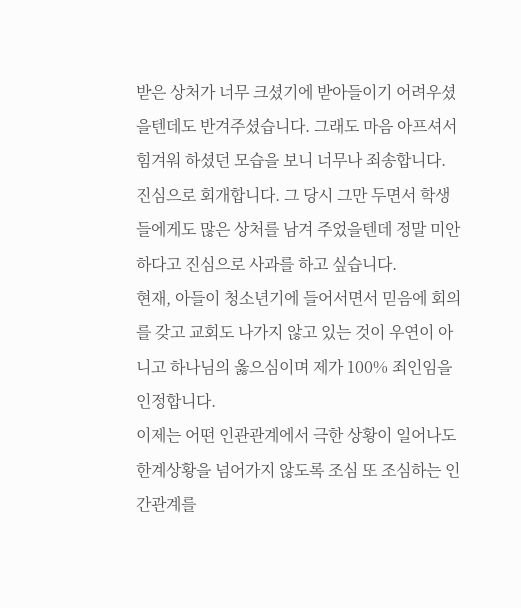받은 상처가 너무 크셨기에 받아들이기 어려우셨을텐데도 반겨주셨습니다. 그래도 마음 아프셔서 힘겨워 하셨던 모습을 보니 너무나 죄송합니다. 진심으로 회개합니다. 그 당시 그만 두면서 학생들에게도 많은 상처를 남겨 주었을텐데 정말 미안하다고 진심으로 사과를 하고 싶습니다.
현재, 아들이 청소년기에 들어서면서 믿음에 회의를 갖고 교회도 나가지 않고 있는 것이 우연이 아니고 하나님의 옳으심이며 제가 100% 죄인임을 인정합니다.
이제는 어떤 인관관계에서 극한 상황이 일어나도 한계상황을 넘어가지 않도록 조심 또 조심하는 인간관계를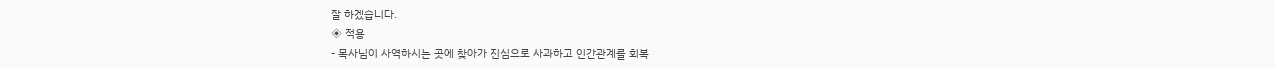잘 하겠습니다.
◈ 적용
- 목사님이 사역하시는 곳에 찾아가 진심으로 사과하고 인간관계를 회복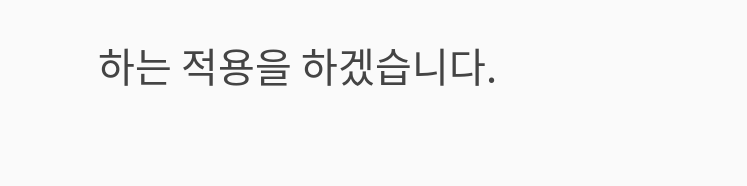하는 적용을 하겠습니다.